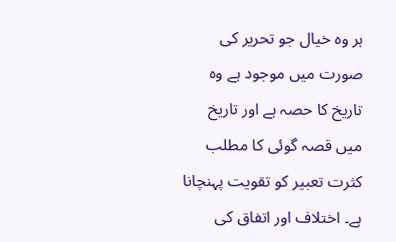ہر وہ خیال جو تحریر کی صورت میں موجود ہے وہ تاریخ کا حصہ ہے اور تاریخ میں قصہ گوئی کا مطلب کثرت تعبیر کو تقویت پہنچانا ہے۔ اختلاف اور اتفاق کی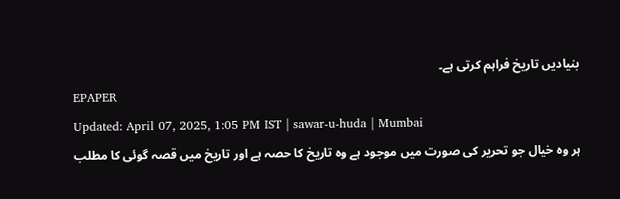بنیادیں تاریخ فراہم کرتی ہے۔
EPAPER
Updated: April 07, 2025, 1:05 PM IST | sawar-u-huda | Mumbai
ہر وہ خیال جو تحریر کی صورت میں موجود ہے وہ تاریخ کا حصہ ہے اور تاریخ میں قصہ گوئی کا مطلب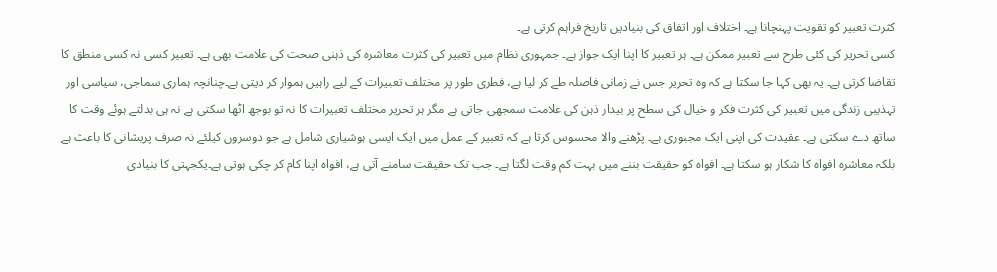کثرت تعبیر کو تقویت پہنچانا ہے۔ اختلاف اور اتفاق کی بنیادیں تاریخ فراہم کرتی ہے۔
کسی تحریر کی کئی طرح سے تعبیر ممکن ہے۔ ہر تعبیر کا اپنا ایک جواز ہے۔ جمہوری نظام میں تعبیر کی کثرت معاشرہ کی ذہنی صحت کی علامت بھی ہے۔ تعبیر کسی نہ کسی منطق کا تقاضا کرتی ہے۔ یہ بھی کہا جا سکتا ہے کہ وہ تحریر جس نے زمانی فاصلہ طے کر لیا ہے، فطری طور پر مختلف تعبیرات کے لیے راہیں ہموار کر دیتی ہے۔چنانچہ ہماری سماجی، سیاسی اور تہذیبی زندگی میں تعبیر کی کثرت فکر و خیال کی سطح پر بیدار ذہن کی علامت سمجھی جاتی ہے مگر ہر تحریر مختلف تعبیرات کا نہ تو بوجھ اٹھا سکتی ہے نہ ہی بدلتے ہوئے وقت کا ساتھ دے سکتی ہے۔ عقیدت کی اپنی ایک مجبوری ہے۔ پڑھنے والا محسوس کرتا ہے کہ تعبیر کے عمل میں ایک ایسی ہوشیاری شامل ہے جو دوسروں کیلئے نہ صرف پریشانی کا باعث ہے بلکہ معاشرہ افواہ کا شکار ہو سکتا ہے۔ افواہ کو حقیقت بننے میں بہت کم وقت لگتا ہے۔ جب تک حقیقت سامنے آتی ہے، افواہ اپنا کام کر چکی ہوتی ہے۔یکجہتی کا بنیادی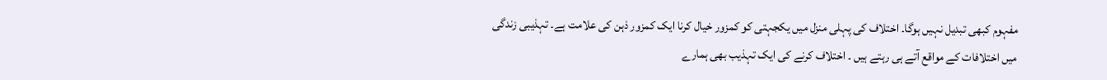مفہوم کبھی تبدیل نہیں ہوگا۔ اختلاف کی پہلی منزل میں یکجہتی کو کمزور خیال کرنا ایک کمزور ذہن کی علامت ہے۔ تہذیبی زندگی میں اختلافات کے مواقع آتے ہی رہتے ہیں ۔ اختلاف کرنے کی ایک تہذیب بھی ہمارے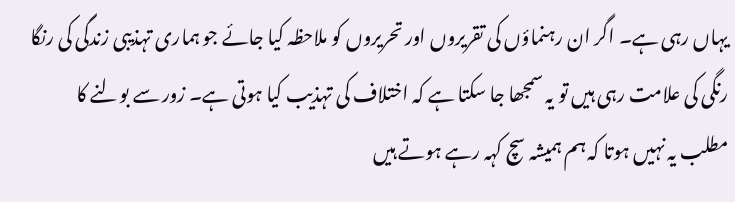یہاں رہی ہے۔ اگر ان رہنماؤں کی تقریروں اور تحریروں کو ملاحظہ کیا جائے جو ہماری تہذیبی زندگی کی رنگا رنگی کی علامت رہی ہیں تو یہ سمجھا جا سکتا ہے کہ اختلاف کی تہذیب کیا ہوتی ہے۔ زور سے بولنے کا مطلب یہ نہیں ہوتا کہ ہم ہمیشہ سچ کہہ رہے ہوتے ہیں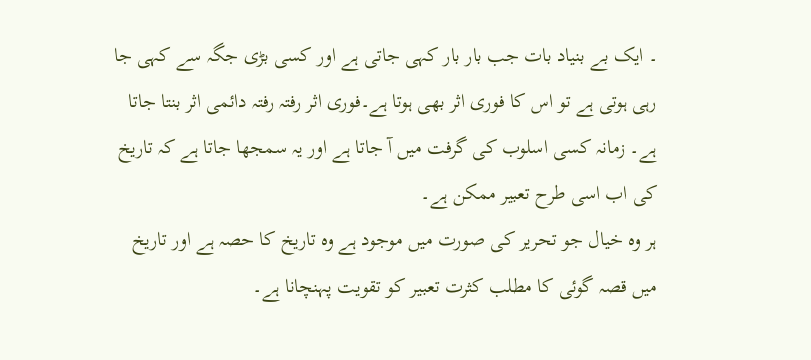۔ ایک بے بنیاد بات جب بار بار کہی جاتی ہے اور کسی بڑی جگہ سے کہی جا رہی ہوتی ہے تو اس کا فوری اثر بھی ہوتا ہے۔فوری اثر رفتہ رفتہ دائمی اثر بنتا جاتا ہے۔ زمانہ کسی اسلوب کی گرفت میں آ جاتا ہے اور یہ سمجھا جاتا ہے کہ تاریخ کی اب اسی طرح تعبیر ممکن ہے۔
ہر وہ خیال جو تحریر کی صورت میں موجود ہے وہ تاریخ کا حصہ ہے اور تاریخ میں قصہ گوئی کا مطلب کثرت تعبیر کو تقویت پہنچانا ہے۔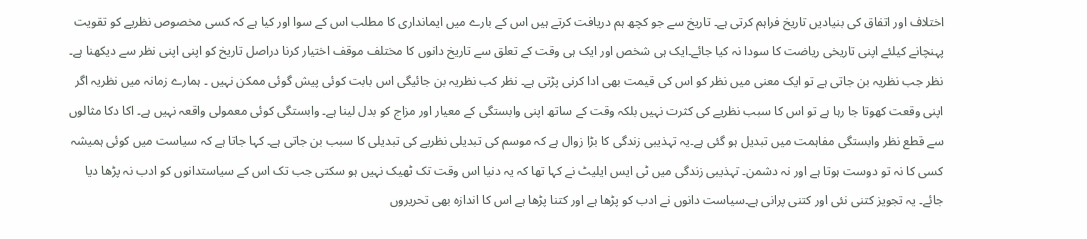اختلاف اور اتفاق کی بنیادیں تاریخ فراہم کرتی ہے۔ تاریخ سے جو کچھ ہم دریافت کرتے ہیں اس کے بارے میں ایمانداری کا مطلب اس کے سوا اور کیا ہے کہ کسی مخصوص نظریے کو تقویت پہنچانے کیلئے اپنی تاریخی ریاضت کا سودا نہ کیا جائے۔ایک ہی شخص اور ایک ہی وقت کے تعلق سے تاریخ دانوں کا مختلف موقف اختیار کرنا دراصل تاریخ کو اپنی اپنی نظر سے دیکھنا ہے۔ نظر جب نظریہ بن جاتی ہے تو ایک معنی میں نظر کو اس کی قیمت بھی ادا کرنی پڑتی ہے۔ نظر کب نظریہ بن جائیگی اس بابت کوئی پیش گوئی ممکن نہیں ۔ ہمارے زمانہ میں نظریہ اگر اپنی وقعت کھوتا جا رہا ہے تو اس کا سبب نظریے کی کثرت نہیں بلکہ وقت کے ساتھ اپنی وابستگی کے معیار اور مزاج کو بدل لینا ہے۔ وابستگی کوئی معمولی واقعہ نہیں ہے۔ اکا دکا مثالوں سے قطع نظر وابستگی مفاہمت میں تبدیل ہو گئی ہے۔یہ تہذیبی زندگی کا بڑا زوال ہے کہ موسم کی تبدیلی نظریے کی تبدیلی کا سبب بن جاتی ہے۔ کہا جاتا ہے کہ سیاست میں کوئی ہمیشہ کسی کا نہ تو دوست ہوتا ہے اور نہ دشمن۔ تہذیبی زندگی میں ٹی ایس ایلیٹ نے کہا تھا کہ یہ دنیا اس وقت تک ٹھیک نہیں ہو سکتی جب تک اس کے سیاستدانوں کو ادب نہ پڑھا دیا جائے۔ یہ تجویز کتنی نئی اور کتنی پرانی ہے۔سیاست دانوں نے ادب کو پڑھا ہے اور کتنا پڑھا ہے اس کا اندازہ بھی تحریروں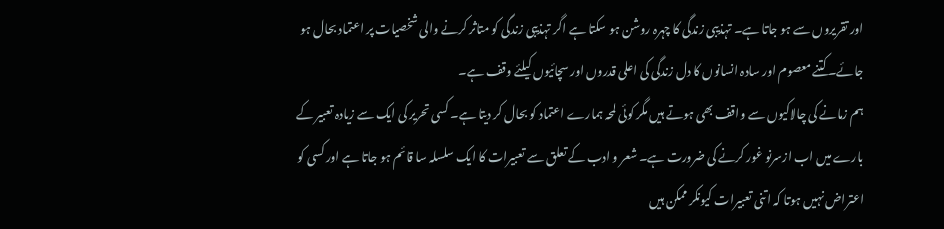اور تقریروں سے ہو جاتا ہے۔ تہذیبی زندگی کا چہرہ روشن ہو سکتا ہے اگر تہذیبی زندگی کو متاثر کرنے والی شخصیات پر اعتماد بحال ہو جائے۔کتنے معصوم اور سادہ انسانوں کا دل زندگی کی اعلی قدروں اور سچائیوں کیلئے وقف ہے۔
ہم زمانے کی چالاکیوں سے واقف بھی ہوتے ہیں مگر کوئی لمحہ ہمارے اعتماد کو بحال کر دیتا ہے۔ کسی تحریر کی ایک سے زیادہ تعبیر کے بارے میں اب ازسرنو غور کرنے کی ضرورت ہے۔ شعر و ادب کے تعلق سے تعبیرات کا ایک سلسلہ سا قائم ہو جاتا ہے اور کسی کو اعتراض نہیں ہوتا کہ اتنی تعبیرات کیونکر ممکن ہیں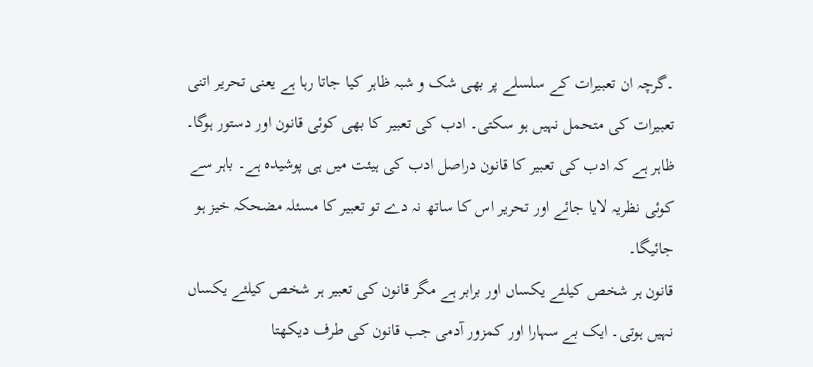۔گرچہ ان تعبیرات کے سلسلے پر بھی شک و شبہ ظاہر کیا جاتا رہا ہے یعنی تحریر اتنی تعبیرات کی متحمل نہیں ہو سکتی۔ ادب کی تعبیر کا بھی کوئی قانون اور دستور ہوگا۔ ظاہر ہے کہ ادب کی تعبیر کا قانون دراصل ادب کی ہیئت میں ہی پوشیدہ ہے۔ باہر سے کوئی نظریہ لایا جائے اور تحریر اس کا ساتھ نہ دے تو تعبیر کا مسئلہ مضحکہ خیز ہو جائیگا۔
قانون ہر شخص کیلئے یکساں اور برابر ہے مگر قانون کی تعبیر ہر شخص کیلئے یکساں نہیں ہوتی۔ ایک بے سہارا اور کمزور آدمی جب قانون کی طرف دیکھتا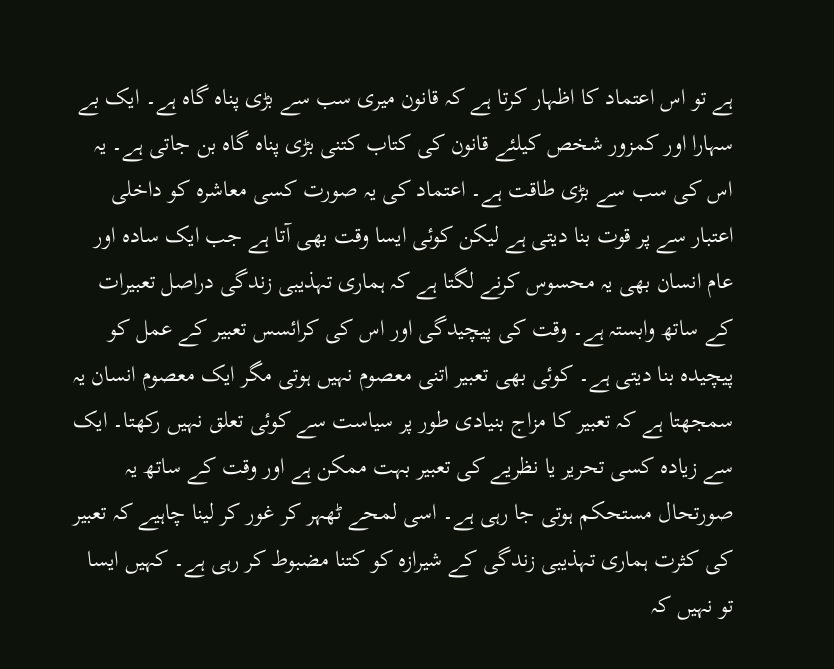ہے تو اس اعتماد کا اظہار کرتا ہے کہ قانون میری سب سے بڑی پناہ گاہ ہے۔ ایک بے سہارا اور کمزور شخص کیلئے قانون کی کتاب کتنی بڑی پناہ گاہ بن جاتی ہے۔ یہ اس کی سب سے بڑی طاقت ہے۔ اعتماد کی یہ صورت کسی معاشرہ کو داخلی اعتبار سے پر قوت بنا دیتی ہے لیکن کوئی ایسا وقت بھی آتا ہے جب ایک سادہ اور عام انسان بھی یہ محسوس کرنے لگتا ہے کہ ہماری تہذیبی زندگی دراصل تعبیرات کے ساتھ وابستہ ہے۔ وقت کی پیچیدگی اور اس کی کرائسس تعبیر کے عمل کو پیچیدہ بنا دیتی ہے۔ کوئی بھی تعبیر اتنی معصوم نہیں ہوتی مگر ایک معصوم انسان یہ سمجھتا ہے کہ تعبیر کا مزاج بنیادی طور پر سیاست سے کوئی تعلق نہیں رکھتا۔ ایک سے زیادہ کسی تحریر یا نظریے کی تعبیر بہت ممکن ہے اور وقت کے ساتھ یہ صورتحال مستحکم ہوتی جا رہی ہے۔ اسی لمحے ٹھہر کر غور کر لینا چاہیے کہ تعبیر کی کثرت ہماری تہذیبی زندگی کے شیرازہ کو کتنا مضبوط کر رہی ہے۔ کہیں ایسا تو نہیں کہ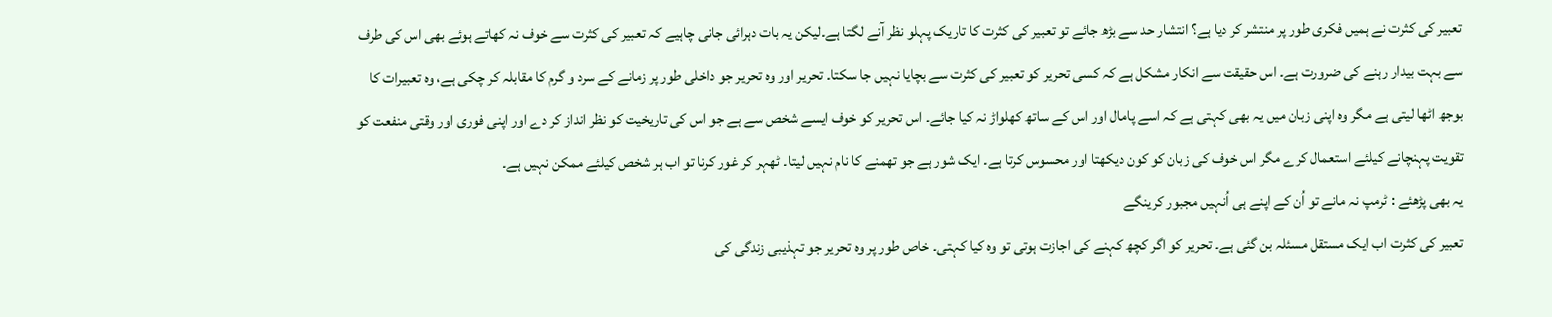تعبیر کی کثرت نے ہمیں فکری طور پر منتشر کر دیا ہے؟ انتشار حد سے بڑھ جائے تو تعبیر کی کثرت کا تاریک پہلو نظر آنے لگتا ہے۔لیکن یہ بات دہرائی جانی چاہیے کہ تعبیر کی کثرت سے خوف نہ کھاتے ہوئے بھی اس کی طرف سے بہت بیدار رہنے کی ضرورت ہے۔ اس حقیقت سے انکار مشکل ہے کہ کسی تحریر کو تعبیر کی کثرت سے بچایا نہیں جا سکتا۔ تحریر اور وہ تحریر جو داخلی طور پر زمانے کے سرد و گرم کا مقابلہ کر چکی ہے، وہ تعبیرات کا بوجھ اٹھا لیتی ہے مگر وہ اپنی زبان میں یہ بھی کہتی ہے کہ اسے پامال اور اس کے ساتھ کھلواڑ نہ کیا جائے۔ اس تحریر کو خوف ایسے شخص سے ہے جو اس کی تاریخیت کو نظر انداز کر دے اور اپنی فوری اور وقتی منفعت کو تقویت پہنچانے کیلئے استعمال کرے مگر اس خوف کی زبان کو کون دیکھتا اور محسوس کرتا ہے۔ ایک شور ہے جو تھمنے کا نام نہیں لیتا۔ ٹھہر کر غور کرنا تو اب ہر شخص کیلئے ممکن نہیں ہے۔
یہ بھی پڑھئے : ٹرمپ نہ مانے تو اُن کے اپنے ہی اُنہیں مجبور کرینگے
تعبیر کی کثرت اب ایک مستقل مسئلہ بن گئی ہے۔ تحریر کو اگر کچھ کہنے کی اجازت ہوتی تو وہ کیا کہتی۔ خاص طور پر وہ تحریر جو تہذیبی زندگی کی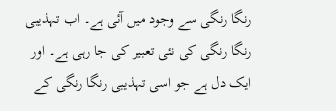رنگا رنگی سے وجود میں آئی ہے۔ اب تہذیبی رنگا رنگی کی نئی تعبیر کی جا رہی ہے۔ اور ایک دل ہے جو اسی تہذیبی رنگا رنگی کے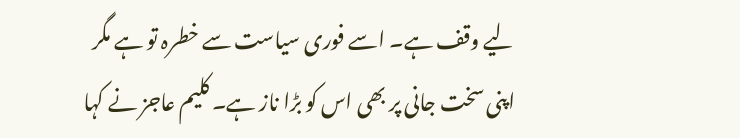لیے وقف ہے۔ اسے فوری سیاست سے خطرہ تو ہے مگر اپنی سخت جانی پر بھی اس کو بڑا ناز ہے۔ کلیم عاجز نے کہا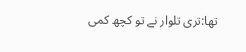تھا:تری تلوار نے تو کچھ کمی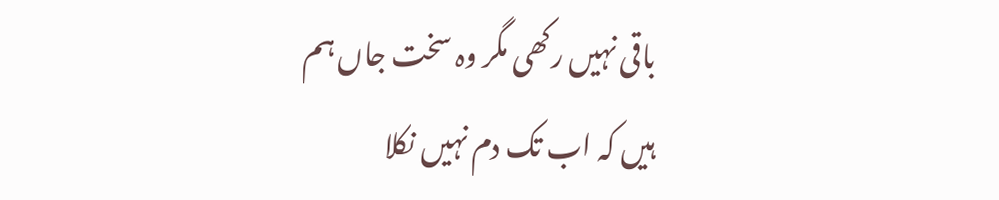باقی نہیں رکھی مگر وہ سخت جاں ہم ہیں کہ اب تک دم نہیں نکلا